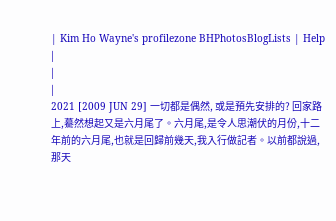| Kim Ho Wayne's profilezone BHPhotosBlogLists | Help |
|
|
2021 [2009 JUN 29] 一切都是偶然, 或是預先安排的? 回家路上,驀然想起又是六月尾了。六月尾,是令人思潮伏的月份,十二年前的六月尾,也就是回歸前幾天,我入行做記者。以前都說過,那天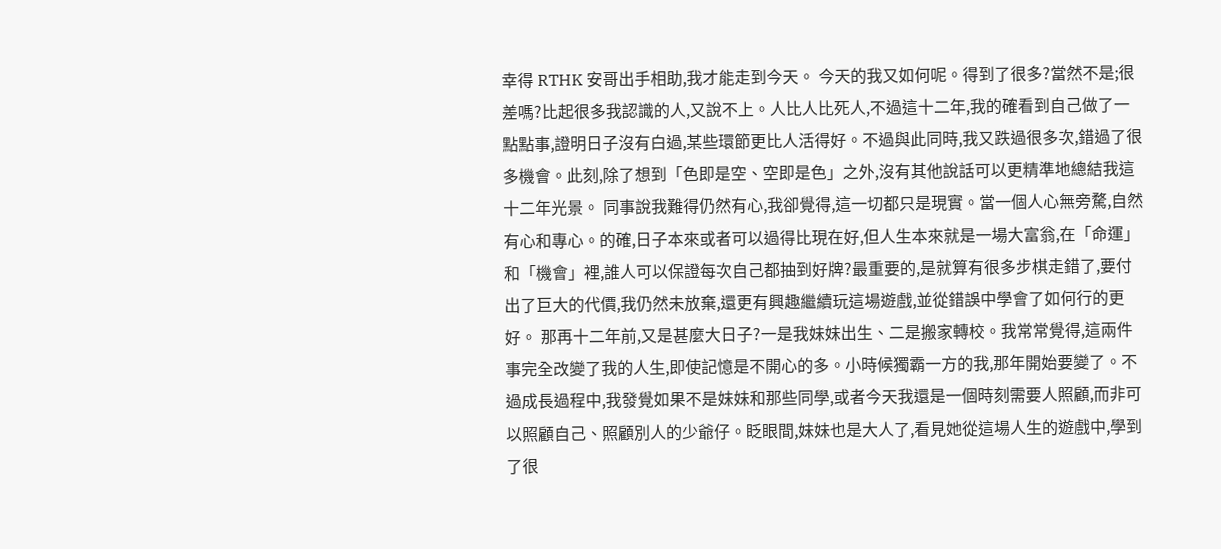幸得 RTHK 安哥出手相助,我才能走到今天。 今天的我又如何呢。得到了很多?當然不是;很差嗎?比起很多我認識的人,又說不上。人比人比死人,不過這十二年,我的確看到自己做了一點點事,證明日子沒有白過,某些環節更比人活得好。不過與此同時,我又跌過很多次,錯過了很多機會。此刻,除了想到「色即是空、空即是色」之外,沒有其他說話可以更精準地總結我這十二年光景。 同事說我難得仍然有心,我卻覺得,這一切都只是現實。當一個人心無旁騖,自然有心和專心。的確,日子本來或者可以過得比現在好,但人生本來就是一場大富翁,在「命運」和「機會」裡,誰人可以保證每次自己都抽到好牌?最重要的,是就算有很多步棋走錯了,要付出了巨大的代價,我仍然未放棄,還更有興趣繼續玩這場遊戲,並從錯誤中學會了如何行的更好。 那再十二年前,又是甚麼大日子?一是我妹妹出生、二是搬家轉校。我常常覺得,這兩件事完全改變了我的人生,即使記憶是不開心的多。小時候獨霸一方的我,那年開始要變了。不過成長過程中,我發覺如果不是妹妹和那些同學,或者今天我還是一個時刻需要人照顧,而非可以照顧自己、照顧別人的少爺仔。眨眼間,妹妹也是大人了,看見她從這場人生的遊戲中,學到了很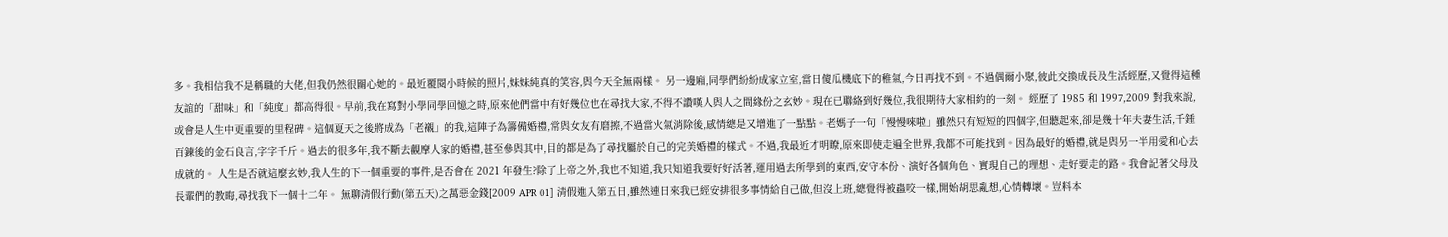多。我相信我不是稱職的大佬,但我仍然很關心她的。最近覆閱小時候的照片,妹妹純真的笑容,與今天全無兩樣。 另一邊廂,同學們紛紛成家立室,當日傻瓜機底下的稚氣,今日再找不到。不過偶爾小聚,彼此交換成長及生活經歷,又覺得這種友誼的「甜味」和「純度」都高得很。早前,我在寫對小學同學回憶之時,原來他們當中有好幾位也在尋找大家,不得不讚嘆人與人之間緣份之玄妙。現在已聯絡到好幾位,我很期待大家相約的一刻。 經歷了 1985 和 1997,2009 對我來說,或會是人生中更重要的里程碑。這個夏天之後將成為「老襯」的我,這陣子為籌備婚禮,常與女友有磨擦,不過當火氣消除後,感情總是又增進了一點點。老媽子一句「慢慢唻啦」雖然只有短短的四個字,但聽起來,卻是幾十年夫妻生活,千錘百鍊後的金石良言,字字千斤。過去的很多年,我不斷去觀摩人家的婚禮,甚至參與其中,目的都是為了尋找屬於自己的完美婚禮的樣式。不過,我最近才明瞭,原來即使走遍全世界,我都不可能找到。因為最好的婚禮,就是與另一半用愛和心去成就的。 人生是否就這麼玄妙,我人生的下一個重要的事件,是否會在 2021 年發生?除了上帝之外,我也不知道,我只知道我要好好活著,運用過去所學到的東西,安守本份、演好各個角色、實現自己的理想、走好要走的路。我會記著父母及長輩們的教晦,尋找我下一個十二年。 無聊清假行動(第五天)之萬惡金錢[2009 APR 01] 清假進入第五日,雖然連日來我已經安排很多事情給自己做,但沒上班,總覺得被蟲咬一樣,開始胡思亂想,心情轉壞。豈料本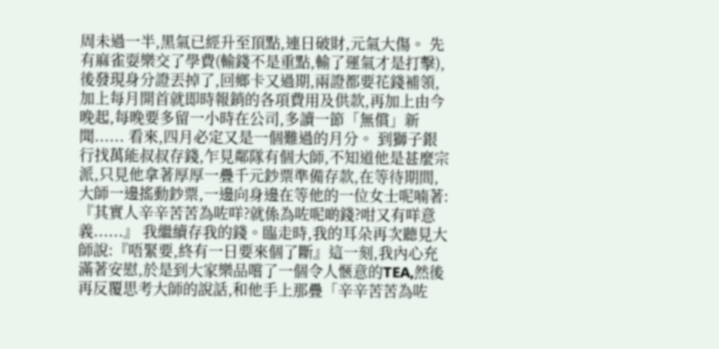周未過一半,黑氣已經升至頂點,連日破財,元氣大傷。 先有麻雀耍樂交了學費(輸錢不是重點,輸了運氣才是打擊),後發現身分證丟掉了,回鄉卡又過期,兩證都要花錢補領,加上每月開首就即時報銷的各項費用及供款,再加上由今晚起,每晚要多留一小時在公司,多讀一節「無償」新聞...... 看來,四月必定又是一個難過的月分。 到獅子銀行找萬能叔叔存錢,乍見鄰隊有個大師,不知道他是甚麼宗派,只見他拿著厚厚一疊千元鈔票準備存款,在等待期間,大師一邊搖動鈔票,一邊向身邊在等他的一位女士呢喃著:『其實人辛辛苦苦為咗咩?就係為咗呢啲錢?咁又有咩意義......』 我繼續存我的錢。臨走時,我的耳朵再次聽見大師說:『唔緊要,終有一日要來個了斷』這一刻,我內心充滿著安慰,於是到大家樂品嚐了一個令人愜意的TEA,然後再反覆思考大師的說話,和他手上那疊「辛辛苦苦為咗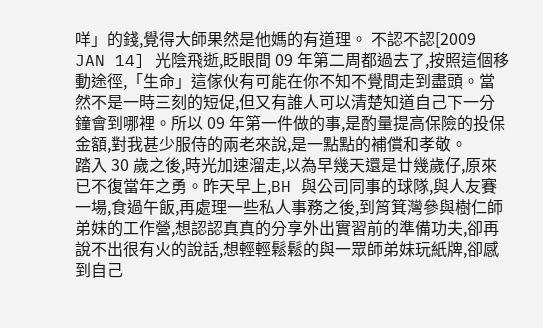咩」的錢,覺得大師果然是他媽的有道理。 不認不認[2009 JAN 14] 光陰飛逝,眨眼間 09 年第二周都過去了,按照這個移動途徑,「生命」這傢伙有可能在你不知不覺間走到盡頭。當然不是一時三刻的短促,但又有誰人可以清楚知道自己下一分鐘會到哪裡。所以 09 年第一件做的事,是酌量提高保險的投保金額,對我甚少服侍的兩老來說,是一點點的補償和孝敬。
踏入 30 歲之後,時光加速溜走,以為早幾天還是廿幾歲仔,原來已不復當年之勇。昨天早上,BH 與公司同事的球隊,與人友賽一場,食過午飯,再處理一些私人事務之後,到筲箕灣參與樹仁師弟妹的工作營,想認認真真的分享外出實習前的準備功夫,卻再說不出很有火的說話,想輕輕鬆鬆的與一眾師弟妹玩紙牌,卻感到自己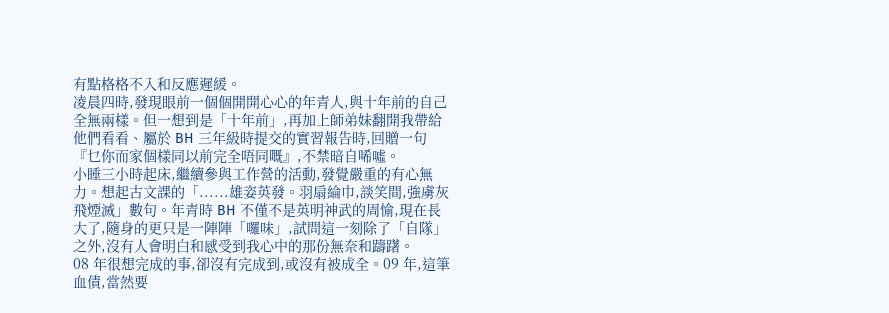有點格格不入和反應遲緩。
凌晨四時,發現眼前一個個開開心心的年青人,與十年前的自己全無兩樣。但一想到是「十年前」,再加上師弟妹翻開我帶給他們看看、屬於 BH 三年級時提交的實習報告時,回贈一句『乜你而家個樣同以前完全唔同嘅』,不禁暗自唏噓。
小睡三小時起床,繼續參與工作營的活動,發覺嚴重的有心無力。想起古文課的「......雄姿英發。羽扇綸巾,談笑間,強虜灰飛煙滅」數句。年青時 BH 不僅不是英明神武的周愉,現在長大了,隨身的更只是一陣陣「囉味」,試問這一刻除了「自隊」之外,沒有人會明白和感受到我心中的那份無奈和躊躇。
08 年很想完成的事,卻沒有完成到,或沒有被成全。09 年,這筆血債,當然要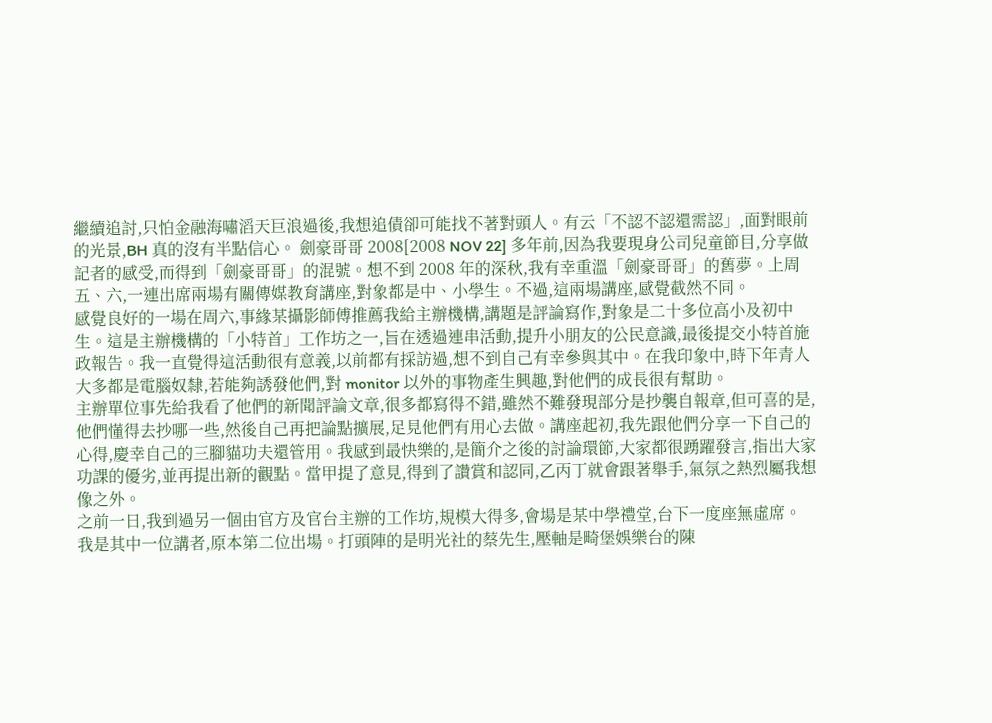繼續追討,只怕金融海嘯滔天巨浪過後,我想追債卻可能找不著對頭人。有云「不認不認還需認」,面對眼前的光景,BH 真的沒有半點信心。 劍豪哥哥 2008[2008 NOV 22] 多年前,因為我要現身公司兒童節目,分享做記者的感受,而得到「劍豪哥哥」的混號。想不到 2008 年的深秋,我有幸重溫「劍豪哥哥」的舊夢。上周五、六,一連出席兩場有關傳媒教育講座,對象都是中、小學生。不過,這兩場講座,感覺截然不同。
感覺良好的一場在周六,事緣某攝影師傅推薦我給主辦機構,講題是評論寫作,對象是二十多位高小及初中生。這是主辦機構的「小特首」工作坊之一,旨在透過連串活動,提升小朋友的公民意識,最後提交小特首施政報告。我一直覺得這活動很有意義,以前都有採訪過,想不到自己有幸參與其中。在我印象中,時下年青人大多都是電腦奴隸,若能夠誘發他們,對 monitor 以外的事物產生興趣,對他們的成長很有幫助。
主辦單位事先給我看了他們的新聞評論文章,很多都寫得不錯,雖然不難發現部分是抄襲自報章,但可喜的是,他們懂得去抄哪一些,然後自己再把論點擴展,足見他們有用心去做。講座起初,我先跟他們分享一下自己的心得,慶幸自己的三腳貓功夫還管用。我感到最快樂的,是簡介之後的討論環節,大家都很踴躍發言,指出大家功課的優劣,並再提出新的觀點。當甲提了意見,得到了讚賞和認同,乙丙丁就會跟著舉手,氣氛之熱烈屬我想像之外。
之前一日,我到過另一個由官方及官台主辦的工作坊,規模大得多,會場是某中學禮堂,台下一度座無虛席。
我是其中一位講者,原本第二位出場。打頭陣的是明光社的蔡先生,壓軸是畸堡娛樂台的陳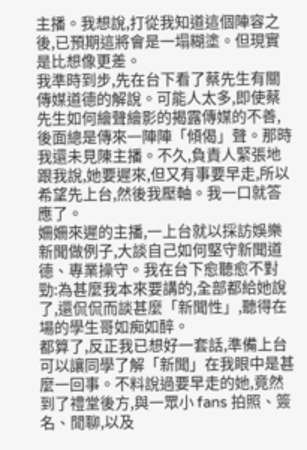主播。我想說,打從我知道這個陣容之後,已預期這將會是一塌糊塗。但現實是比想像更差。
我準時到步,先在台下看了蔡先生有關傳媒道德的解說。可能人太多,即使蔡先生如何繪聲繪影的揭露傳媒的不善,後面總是傳來一陣陣「傾偈」聲。那時我還未見陳主播。不久,負責人緊張地跟我說,她要遲來,但又有事要早走,所以希望先上台,然後我壓軸。我一口就答應了。
姍姍來遲的主播,一上台就以採訪娛樂新聞做例子,大談自己如何堅守新聞道德、專業操守。我在台下愈聽愈不對勁:為甚麼我本來要講的,全部都給她說了,還侃侃而談甚麼「新聞性」,聽得在場的學生哥如痴如醉。
都算了,反正我已想好一套話,準備上台可以讓同學了解「新聞」在我眼中是甚麼一回事。不料說過要早走的她,竟然到了禮堂後方,與一眾小 fans 拍照、簽名、閒聊,以及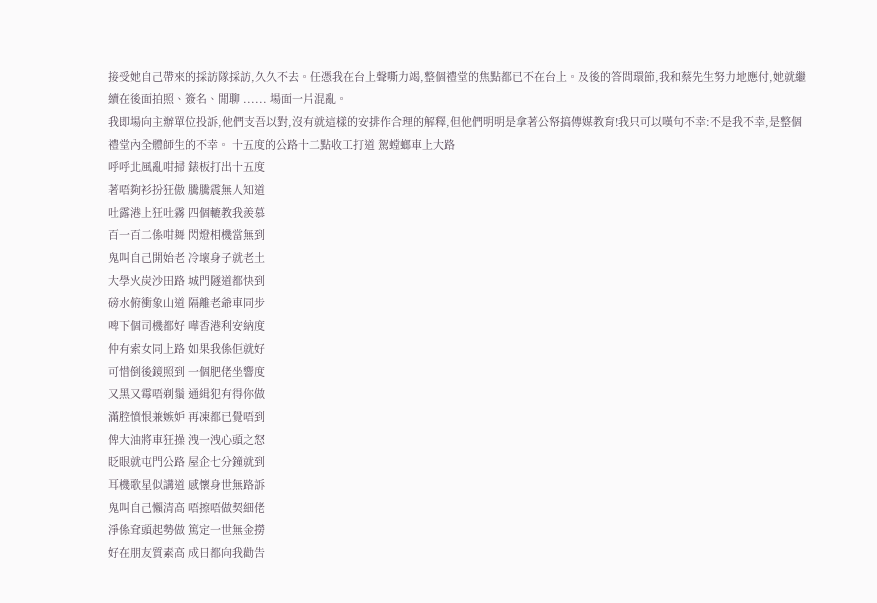接受她自己帶來的採訪隊採訪,久久不去。任憑我在台上聲嘶力竭,整個禮堂的焦點都已不在台上。及後的答問環節,我和蔡先生努力地應付,她就繼續在後面拍照、簽名、閒聊 ...... 場面一片混亂。
我即場向主辦單位投訴,他們支吾以對,沒有就這樣的安排作合理的解釋,但他們明明是拿著公帑搞傳媒教育!我只可以嘆句不幸:不是我不幸,是整個禮堂內全體師生的不幸。 十五度的公路十二點收工打道 駕螳螂車上大路
呼呼北風亂咁掃 錶板打出十五度
著唔夠衫扮狂傲 騰騰震無人知道
吐露港上狂吐霧 四個轆教我羨慕
百一百二係咁舞 閃燈相機當無到
鬼叫自己開始老 冷壞身子就老土
大學火炭沙田路 城門隧道都快到
磅水俯衝象山道 隔離老爺車同步
啤下個司機都好 嘩香港利安納度
仲有索女同上路 如果我係佢就好
可惜倒後鏡照到 一個肥佬坐響度
又黑又霉唔剃鬚 通緝犯有得你做
滿腔憤恨兼嫉妒 再凍都已覺唔到
俾大油將車狂操 洩一洩心頭之怒
眨眼就屯門公路 屋企七分鐘就到
耳機歌星似講道 感懷身世無路訴
鬼叫自己懶清高 唔擦唔做契細佬
淨係耷頭起勢做 篤定一世無金撈
好在朋友質素高 成日都向我勸告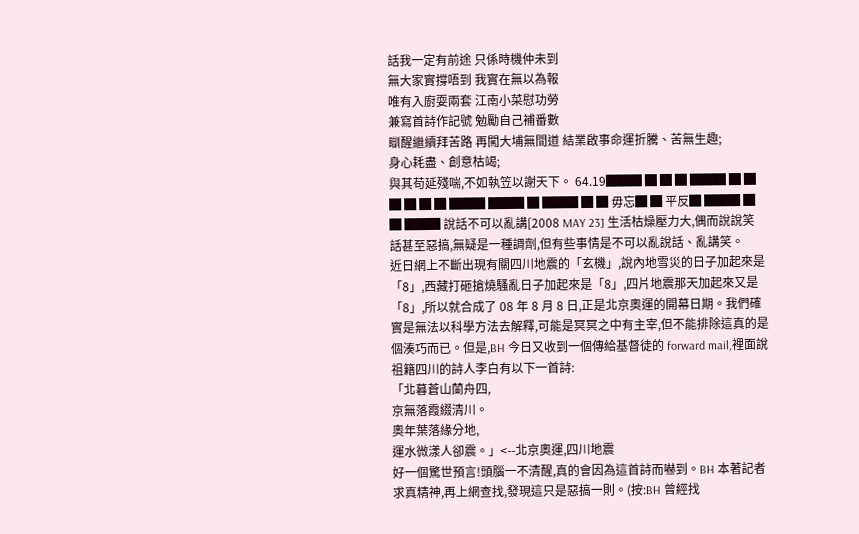話我一定有前途 只係時機仲未到
無大家實撐唔到 我實在無以為報
唯有入廚耍兩套 江南小菜慰功勞
兼寫首詩作記號 勉勵自己補番數
瞓醒繼續拜苦路 再闖大埔無間道 結業啟事命運折騰、苦無生趣;
身心耗盡、創意枯竭;
與其苟延殘喘,不如執笠以謝天下。 64.19███ █ █ █ ███ █ █ █ █ █ █ ███ ███ █ ███ █ █ 毋忘█ █ 平反█ ███ █ █ ███ 說話不可以亂講[2008 MAY 23] 生活枯燥壓力大,偶而說說笑話甚至惡搞,無疑是一種調劑,但有些事情是不可以亂說話、亂講笑。
近日網上不斷出現有關四川地震的「玄機」,說內地雪災的日子加起來是「8」,西藏打砸搶燒騷亂日子加起來是「8」,四片地震那天加起來又是「8」,所以就合成了 08 年 8 月 8 日,正是北京奧運的開幕日期。我們確實是無法以科學方法去解釋,可能是冥冥之中有主宰,但不能排除這真的是個湊巧而已。但是,BH 今日又收到一個傳給基督徒的 forward mail,裡面說祖籍四川的詩人李白有以下一首詩:
「北暮蒼山蘭舟四,
京無落霞綴清川。
奧年葉落緣分地,
運水微漾人卻震。」<--北京奧運,四川地震
好一個驚世預言!頭腦一不清醒,真的會因為這首詩而嚇到。BH 本著記者求真精神,再上網查找,發現這只是惡搞一則。(按:BH 曾經找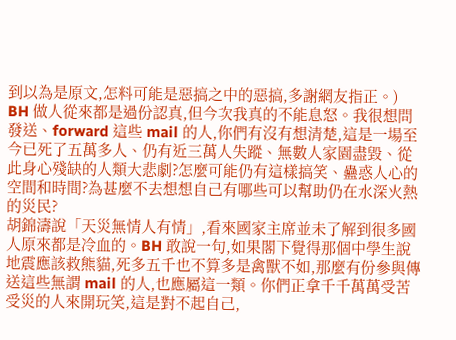到以為是原文,怎料可能是惡搞之中的惡搞,多謝網友指正。)
BH 做人從來都是過份認真,但今次我真的不能息怒。我很想問發送、forward 這些 mail 的人,你們有沒有想清楚,這是一場至今已死了五萬多人、仍有近三萬人失蹤、無數人家園盡毀、從此身心殘缺的人類大悲劇?怎麼可能仍有這樣搞笑、蠱惑人心的空間和時間?為甚麼不去想想自己有哪些可以幫助仍在水深火熱的災民?
胡錦濤說「天災無情人有情」,看來國家主席並未了解到很多國人原來都是冷血的。BH 敢說一句,如果閣下覺得那個中學生說地震應該救熊貓,死多五千也不算多是禽獸不如,那麼有份參與傳送這些無謂 mail 的人,也應屬這一類。你們正拿千千萬萬受苦受災的人來開玩笑,這是對不起自己,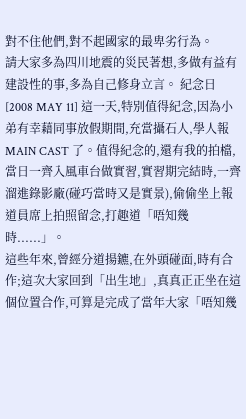對不住他們,對不起國家的最卑劣行為。
請大家多為四川地震的災民著想,多做有益有建設性的事,多為自己修身立言。 紀念日[2008 MAY 11] 這一天,特別值得紀念,因為小弟有幸藉同事放假期間,充當攝石人,學人報 MAIN CAST 了。值得紀念的,還有我的拍檔,當日一齊入風車台做實習,實習期完結時,一齊溜進錄影廠(碰巧當時又是實景),偷偷坐上報道員席上拍照留念,打趣道「唔知幾時......」。
這些年來,曾經分道揚鑣,在外頭碰面,時有合作;這次大家回到「出生地」,真真正正坐在這個位置合作,可算是完成了當年大家「唔知幾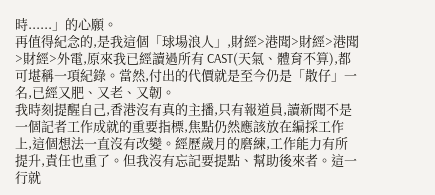時......」的心願。
再值得紀念的,是我這個「球場浪人」,財經>港聞>財經>港聞>財經>外電,原來我已經讀過所有 CAST(天氣、體育不算),都可堪稱一項紀錄。當然,付出的代價就是至今仍是「散仔」一名,已經又肥、又老、又韌。
我時刻提醒自己,香港沒有真的主播,只有報道員,讀新聞不是一個記者工作成就的重要指標,焦點仍然應該放在編採工作上,這個想法一直沒有改變。經歷歲月的磨練,工作能力有所提升,責任也重了。但我沒有忘記要提點、幫助後來者。這一行就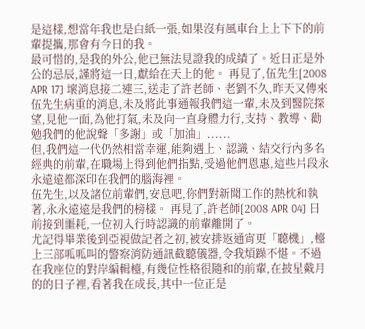是這樣,想當年我也是白紙一張,如果沒有風車台上上下下的前輩提攜,那會有今日的我。
最可惜的,是我的外公,他已無法見證我的成績了。近日正是外公的忌辰,謹將這一日,獻給在天上的他。 再見了,伍先生[2008 APR 17] 壞消息接二連三,送走了許老師、老劉不久,昨天又傳來伍先生病重的消息,未及將此事通報我們這一輩,未及到醫院探望,見他一面,為他打氣,未及向一直身體力行,支持、教導、勸勉我們的他說聲「多謝」或「加油」......
但,我們這一代仍然相當幸運,能夠遇上、認識、結交行內多名經典的前輩,在職場上得到他們指點,受過他們恩惠,這些片段永永遠遠都深印在我們的腦海裡。
伍先生,以及諸位前輩們,安息吧,你們對新聞工作的熱枕和執著,永永遠遠是我們的榜樣。 再見了,許老師[2008 APR 04] 日前接到噩耗,一位初入行時認識的前輩離開了。
尤記得畢業後到亞視做記者之初,被安排返通宵更「聽機」,檯上三部呱呱叫的警察消防通訊截聽儀器,令我煩躁不愖。不過在我座位的對岸編輯檯,有幾位性格很隨和的前輩,在披星戴月的的日子裡,看著我在成長,其中一位正是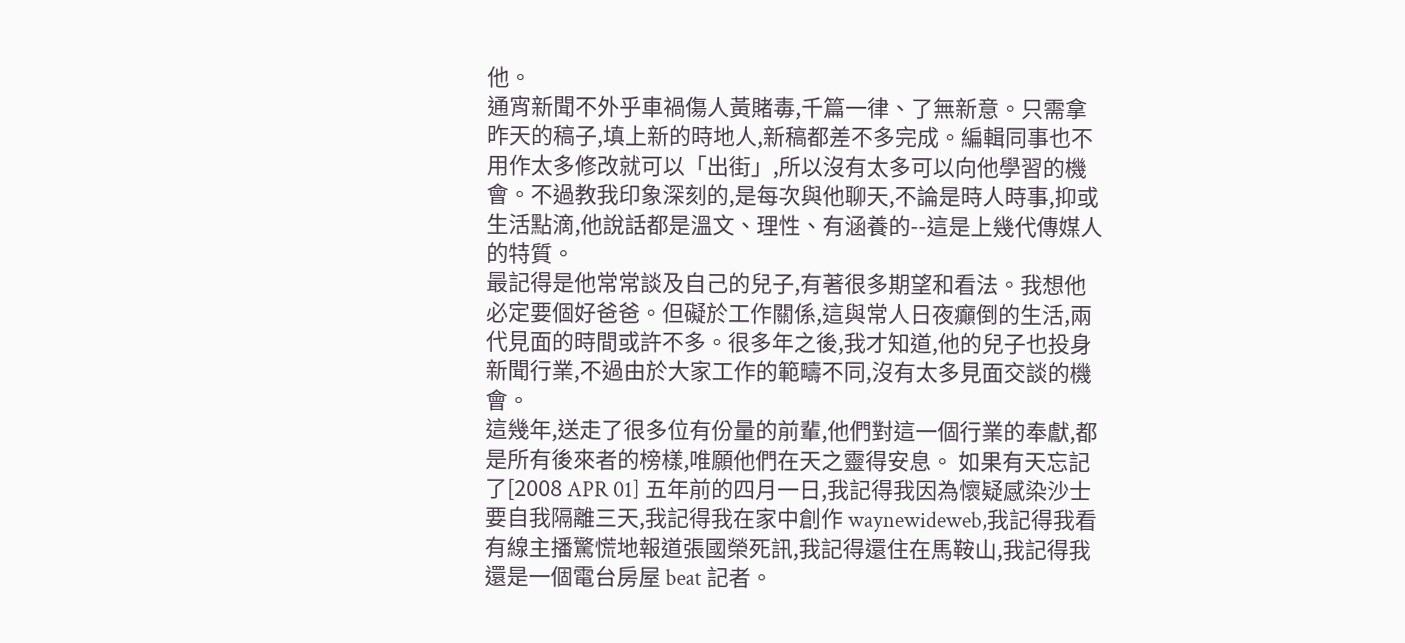他。
通宵新聞不外乎車禍傷人黃賭毒,千篇一律、了無新意。只需拿昨天的稿子,填上新的時地人,新稿都差不多完成。編輯同事也不用作太多修改就可以「出街」,所以沒有太多可以向他學習的機會。不過教我印象深刻的,是每次與他聊天,不論是時人時事,抑或生活點滴,他說話都是溫文、理性、有涵養的--這是上幾代傳媒人的特質。
最記得是他常常談及自己的兒子,有著很多期望和看法。我想他必定要個好爸爸。但礙於工作關係,這與常人日夜癲倒的生活,兩代見面的時間或許不多。很多年之後,我才知道,他的兒子也投身新聞行業,不過由於大家工作的範疇不同,沒有太多見面交談的機會。
這幾年,送走了很多位有份量的前輩,他們對這一個行業的奉獻,都是所有後來者的榜樣,唯願他們在天之靈得安息。 如果有天忘記了[2008 APR 01] 五年前的四月一日,我記得我因為懷疑感染沙士要自我隔離三天,我記得我在家中創作 waynewideweb,我記得我看有線主播驚慌地報道張國榮死訊,我記得還住在馬鞍山,我記得我還是一個電台房屋 beat 記者。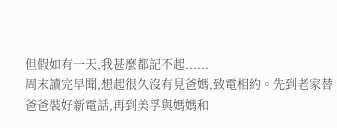但假如有一天,我甚麼都記不起......
周末讀完早聞,想起很久沒有見爸媽,致電相約。先到老家替爸爸裝好新電話,再到美孚與媽媽和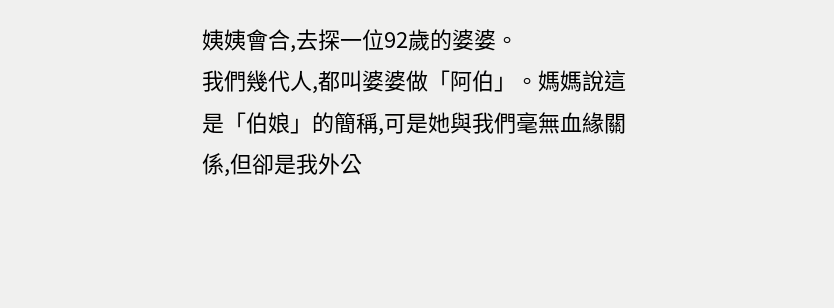姨姨會合,去探一位92歲的婆婆。
我們幾代人,都叫婆婆做「阿伯」。媽媽說這是「伯娘」的簡稱,可是她與我們毫無血緣關係,但卻是我外公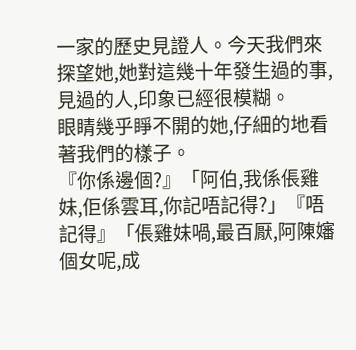一家的歷史見證人。今天我們來探望她,她對這幾十年發生過的事,見過的人,印象已經很模糊。
眼睛幾乎睜不開的她,仔細的地看著我們的樣子。
『你係邊個?』「阿伯,我係倀雞妹,佢係雲耳,你記唔記得?」『唔記得』「倀雞妹喎,最百厭,阿陳嬸個女呢,成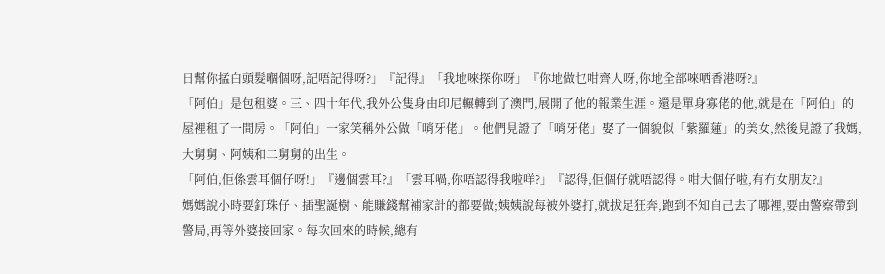日幫你掹白頭髮嗰個呀,記唔記得呀?」『記得』「我地唻探你呀」『你地做乜咁齊人呀,你地全部唻哂香港呀?』
「阿伯」是包租婆。三、四十年代,我外公隻身由印尼輾轉到了澳門,展開了他的報業生涯。還是單身寡佬的他,就是在「阿伯」的屋裡租了一間房。「阿伯」一家笑稱外公做「哨牙佬」。他們見證了「哨牙佬」娶了一個貌似「紫羅蓮」的美女,然後見證了我媽,大舅舅、阿姨和二舅舅的出生。
「阿伯,佢係雲耳個仔呀!」『邊個雲耳?』「雲耳喎,你唔認得我啦咩?」『認得,佢個仔就唔認得。咁大個仔啦,有冇女朋友?』
媽媽說小時要釘珠仔、插聖誕樹、能賺錢幫補家計的都要做;姨姨說每被外婆打,就拔足狂奔,跑到不知自己去了哪裡,要由警察帶到警局,再等外婆接回家。每次回來的時候,總有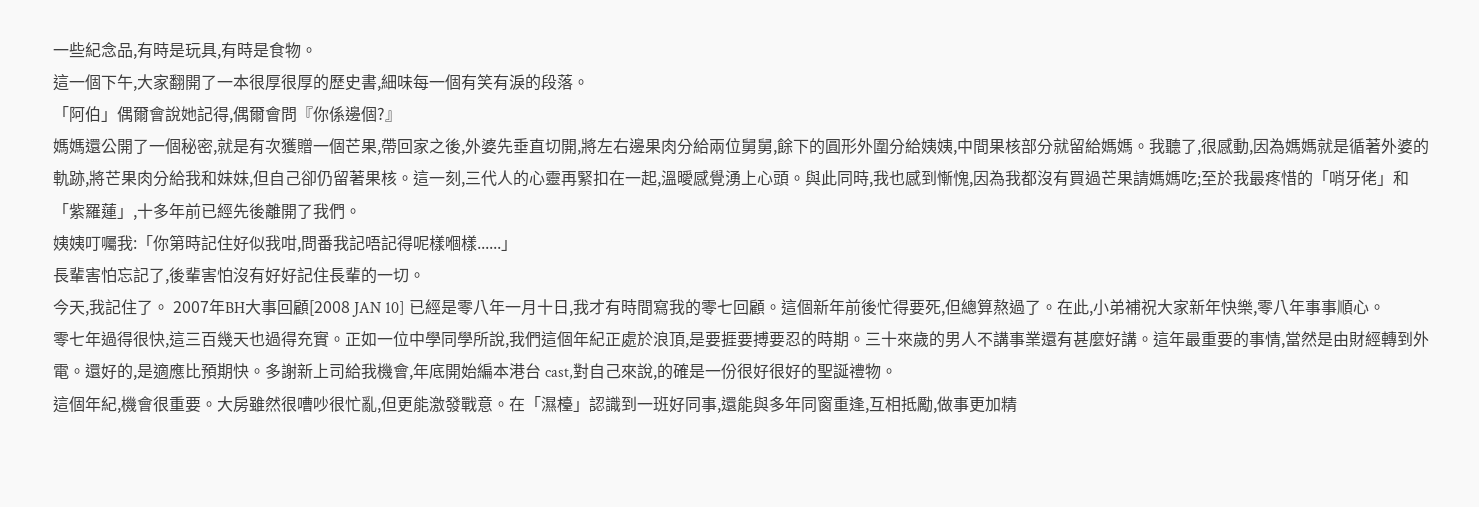一些紀念品,有時是玩具,有時是食物。
這一個下午,大家翻開了一本很厚很厚的歷史書,細味每一個有笑有淚的段落。
「阿伯」偶爾會說她記得,偶爾會問『你係邊個?』
媽媽還公開了一個秘密,就是有次獲贈一個芒果,帶回家之後,外婆先垂直切開,將左右邊果肉分給兩位舅舅,餘下的圓形外圍分給姨姨,中間果核部分就留給媽媽。我聽了,很感動,因為媽媽就是循著外婆的軌跡,將芒果肉分給我和妹妹,但自己卻仍留著果核。這一刻,三代人的心靈再緊扣在一起,溫曖感覺湧上心頭。與此同時,我也感到慚愧,因為我都沒有買過芒果請媽媽吃;至於我最疼惜的「哨牙佬」和「紫羅蓮」,十多年前已經先後離開了我們。
姨姨叮囑我:「你第時記住好似我咁,問番我記唔記得呢樣嗰樣......」
長輩害怕忘記了,後輩害怕沒有好好記住長輩的一切。
今天,我記住了。 2007年BH大事回顧[2008 JAN 10] 已經是零八年一月十日,我才有時間寫我的零七回顧。這個新年前後忙得要死,但總算熬過了。在此,小弟補祝大家新年快樂,零八年事事順心。
零七年過得很快,這三百幾天也過得充實。正如一位中學同學所說,我們這個年紀正處於浪頂,是要捱要搏要忍的時期。三十來歲的男人不講事業還有甚麼好講。這年最重要的事情,當然是由財經轉到外電。還好的,是適應比預期快。多謝新上司給我機會,年底開始編本港台 cast,對自己來說,的確是一份很好很好的聖誕禮物。
這個年紀,機會很重要。大房雖然很嘈吵很忙亂,但更能激發戰意。在「濕檯」認識到一班好同事,還能與多年同窗重逢,互相抵勵,做事更加精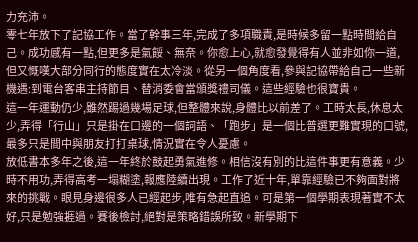力充沛。
零七年放下了記協工作。當了幹事三年,完成了多項職責,是時候多留一點時間給自己。成功感有一點,但更多是氣餒、無奈。你愈上心,就愈發覺得有人並非如你一道,但又慨嘆大部分同行的態度實在太冷淡。從另一個角度看,參與記協帶給自己一些新機遇:到電台客串主持節目、替消委會當頒獎禮司儀。這些經驗也很寶貴。
這一年運動仍少,雖然踢過幾場足球,但整體來說,身體比以前差了。工時太長,休息太少,弄得「行山」只是掛在口邊的一個詞語、「跑步」是一個比普選更難實現的口號,最多只是間中與朋友打打桌球,情況實在令人憂慮。
放低書本多年之後,這一年終於鼓起勇氣進修。相信沒有別的比這件事更有意義。少時不用功,弄得高考一塌糊塗,報應陸續出現。工作了近十年,單靠經驗已不夠面對將來的挑戰。眼見身邊很多人已經起步,唯有急起直追。可是第一個學期表現著實不太好,只是勉強捱過。賽後檢討,絕對是策略錯誤所致。新學期下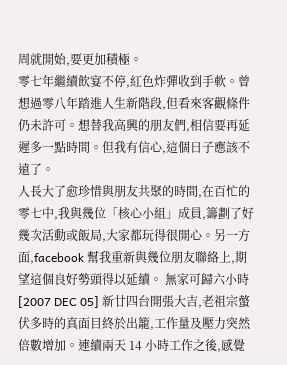周就開始,要更加積極。
零七年繼續飲宴不停,紅色炸彈收到手軟。曾想過零八年踏進人生新階段,但看來客觀條件仍未許可。想替我高興的朋友們,相信要再延遲多一點時間。但我有信心,這個日子應該不遠了。
人長大了愈珍惜與朋友共聚的時間,在百忙的零七中,我與幾位「核心小組」成員,籌劃了好幾次活動或飯局,大家都玩得很開心。另一方面,facebook 幫我重新與幾位朋友聯絡上,期望這個良好勢頭得以延續。 無家可歸六小時[2007 DEC 05] 新廿四台開張大吉,老祖宗螫伏多時的真面目終於出籠,工作量及壓力突然倍數增加。連續兩天 14 小時工作之後,感覺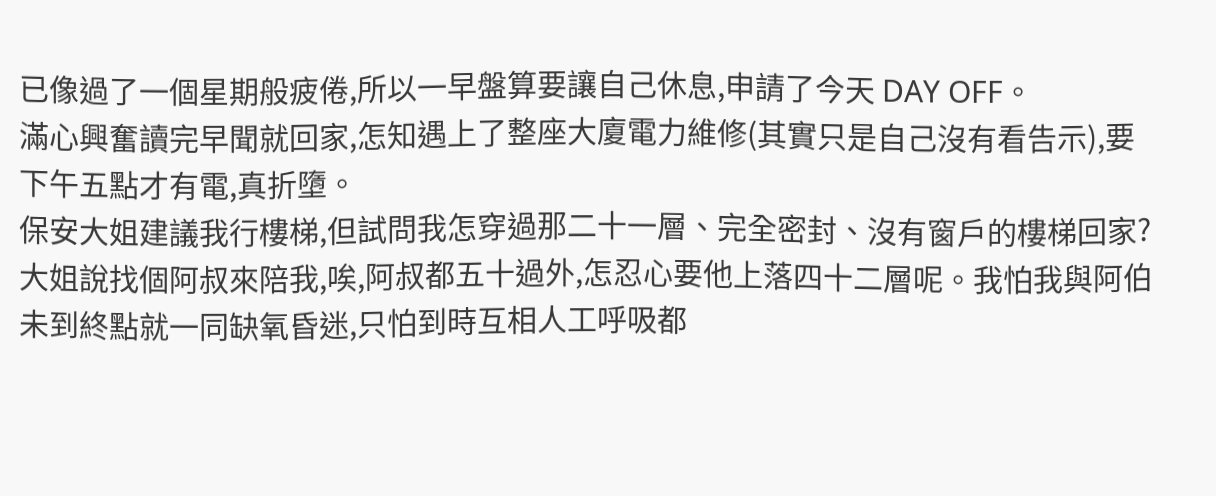已像過了一個星期般疲倦,所以一早盤算要讓自己休息,申請了今天 DAY OFF。
滿心興奮讀完早聞就回家,怎知遇上了整座大廈電力維修(其實只是自己沒有看告示),要下午五點才有電,真折墮。
保安大姐建議我行樓梯,但試問我怎穿過那二十一層、完全密封、沒有窗戶的樓梯回家?大姐說找個阿叔來陪我,唉,阿叔都五十過外,怎忍心要他上落四十二層呢。我怕我與阿伯未到終點就一同缺氧昏迷,只怕到時互相人工呼吸都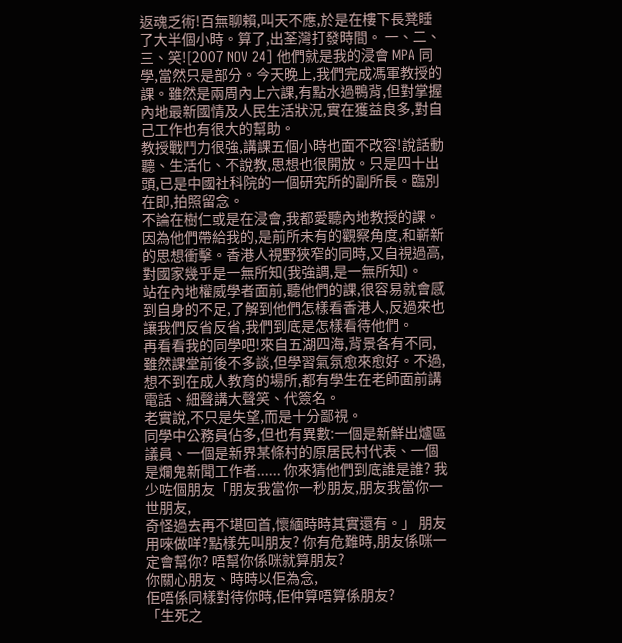返魂乏術!百無聊賴,叫天不應,於是在樓下長凳睡了大半個小時。算了,出荃灣打發時間。 一、二、三、笑![2007 NOV 24] 他們就是我的浸會 MPA 同學,當然只是部分。今天晚上,我們完成馮軍教授的課。雖然是兩周內上六課,有點水過鴨背,但對掌握內地最新國情及人民生活狀況,實在獲益良多,對自己工作也有很大的幫助。
教授戰鬥力很強,講課五個小時也面不改容!說話動聽、生活化、不說教,思想也很開放。只是四十出頭,已是中國社科院的一個研究所的副所長。臨別在即,拍照留念。
不論在樹仁或是在浸會,我都愛聽內地教授的課。因為他們帶給我的,是前所未有的觀察角度,和嶄新的思想衝擊。香港人視野狹窄的同時,又自視過高,對國家幾乎是一無所知(我強調,是一無所知)。
站在內地權威學者面前,聽他們的課,很容易就會感到自身的不足,了解到他們怎樣看香港人,反過來也讓我們反省反省,我們到底是怎樣看待他們。
再看看我的同學吧!來自五湖四海,背景各有不同,雖然課堂前後不多談,但學習氣氛愈來愈好。不過,想不到在成人教育的場所,都有學生在老師面前講電話、細聲講大聲笑、代簽名。
老實說,不只是失望,而是十分鄙視。
同學中公務員佔多,但也有異數:一個是新鮮出爐區議員、一個是新界某條村的原居民村代表、一個是爛鬼新聞工作者...... 你來猜他們到底誰是誰? 我少咗個朋友「朋友我當你一秒朋友,朋友我當你一世朋友,
奇怪過去再不堪回首,懷緬時時其實還有。」 朋友用唻做咩?點樣先叫朋友? 你有危難時,朋友係咪一定會幫你? 唔幫你係咪就算朋友?
你關心朋友、時時以佢為念,
佢唔係同樣對待你時,佢仲算唔算係朋友?
「生死之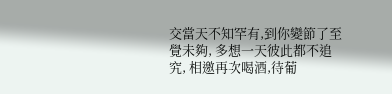交當天不知罕有,到你變節了至覺未夠, 多想一天彼此都不追究, 相邀再次喝酒,待葡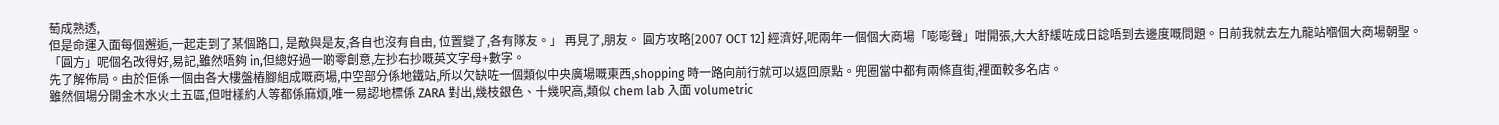萄成熟透,
但是命運入面每個邂逅,一起走到了某個路口, 是敵與是友,各自也沒有自由, 位置變了,各有隊友。」 再見了,朋友。 圓方攻略[2007 OCT 12] 經濟好,呢兩年一個個大商場「嘭嘭聲」咁開張,大大舒緩咗成日諗唔到去邊度嘅問題。日前我就去左九龍站嗰個大商場朝聖。
「圓方」呢個名改得好,易記,雖然唔夠 in,但總好過一啲零創意,左抄右抄嘅英文字母+數字。
先了解佈局。由於佢係一個由各大樓盤樁腳組成嘅商場,中空部分係地鐵站,所以欠缺咗一個類似中央廣場嘅東西,shopping 時一路向前行就可以返回原點。兜圈當中都有兩條直街,裡面較多名店。
雖然個場分開金木水火土五區,但咁樣約人等都係麻煩,唯一易認地標係 ZARA 對出,幾枝銀色、十幾呎高,類似 chem lab 入面 volumetric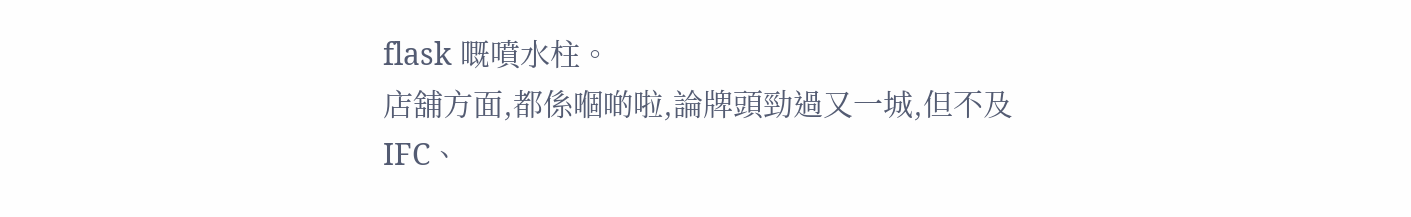flask 嘅噴水柱。
店舖方面,都係嗰啲啦,論牌頭勁過又一城,但不及IFC、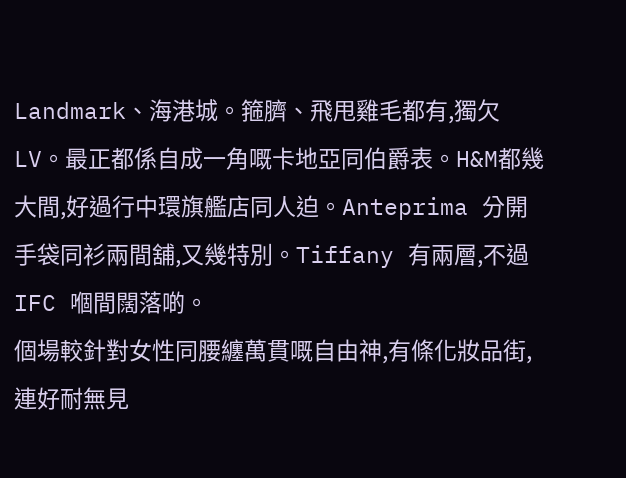Landmark、海港城。箍臍、飛甩雞毛都有,獨欠 LV。最正都係自成一角嘅卡地亞同伯爵表。H&M都幾大間,好過行中環旗艦店同人迫。Anteprima 分開手袋同衫兩間舖,又幾特別。Tiffany 有兩層,不過 IFC 嗰間闊落啲。
個場較針對女性同腰纏萬貫嘅自由神,有條化妝品街,連好耐無見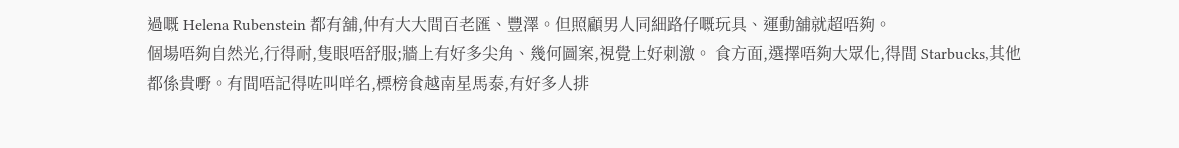過嘅 Helena Rubenstein 都有舖,仲有大大間百老匯、豐澤。但照顧男人同細路仔嘅玩具、運動舖就超唔夠。
個場唔夠自然光,行得耐,隻眼唔舒服;牆上有好多尖角、幾何圖案,視覺上好刺激。 食方面,選擇唔夠大眾化,得間 Starbucks,其他都係貴嘢。有間唔記得咗叫咩名,標榜食越南星馬泰,有好多人排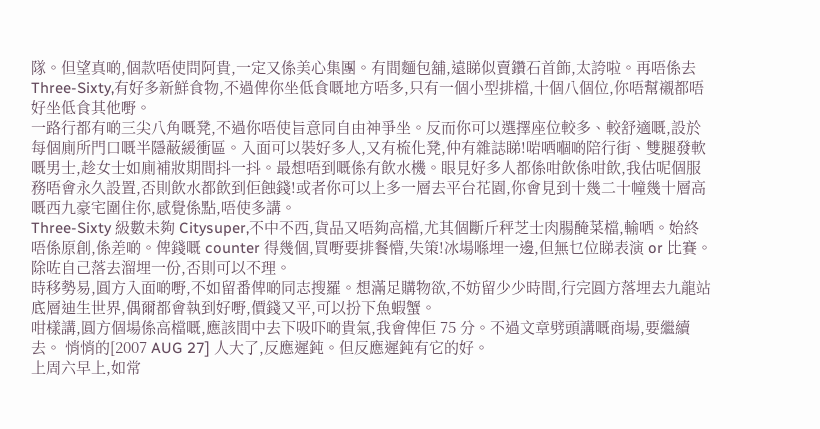隊。但望真啲,個款唔使問阿貴,一定又係美心集團。有間麵包舖,遠睇似賣鑽石首飾,太誇啦。再唔係去 Three-Sixty,有好多新鮮食物,不過俾你坐低食嘅地方唔多,只有一個小型排檔,十個八個位,你唔幫襯都唔好坐低食其他嘢。
一路行都有啲三尖八角嘅凳,不過你唔使旨意同自由神爭坐。反而你可以選擇座位較多、較舒適嘅,設於每個廁所門口嘅半隱蔽緩衝區。入面可以裝好多人,又有梳化凳,仲有雜誌睇!啱哂嗰啲陪行街、雙腿發軟嘅男士,趁女士如廁補妝期間抖一抖。最想唔到嘅係有飲水機。眼見好多人都係咁飲係咁飲,我估呢個服務唔會永久設置,否則飲水都飲到佢蝕錢!或者你可以上多一層去平台花園,你會見到十幾二十幢幾十層高嘅西九豪宅圍住你,感覺係點,唔使多講。
Three-Sixty 級數未夠 Citysuper,不中不西,貨品又唔夠高檔,尤其個斷斤秤芝士肉腸醃菜檔,輸哂。始終唔係原創,係差啲。俾錢嘅 counter 得幾個,買嘢要排餐懵,失策!冰場喺埋一邊,但無乜位睇表演 or 比賽。除咗自己落去溜埋一份,否則可以不理。
時移勢易,圓方入面啲嘢,不如留番俾啲同志搜羅。想滿足購物欲,不妨留少少時間,行完圓方落埋去九龍站底層迪生世界,偶爾都會執到好嘢,價錢又平,可以扮下魚蝦蟹。
咁樣講,圓方個場係高檔嘅,應該間中去下吸吓啲貴氣,我會俾佢 75 分。不過文章劈頭講嘅商場,要繼續去。 悄悄的[2007 AUG 27] 人大了,反應遲鈍。但反應遲鈍有它的好。
上周六早上,如常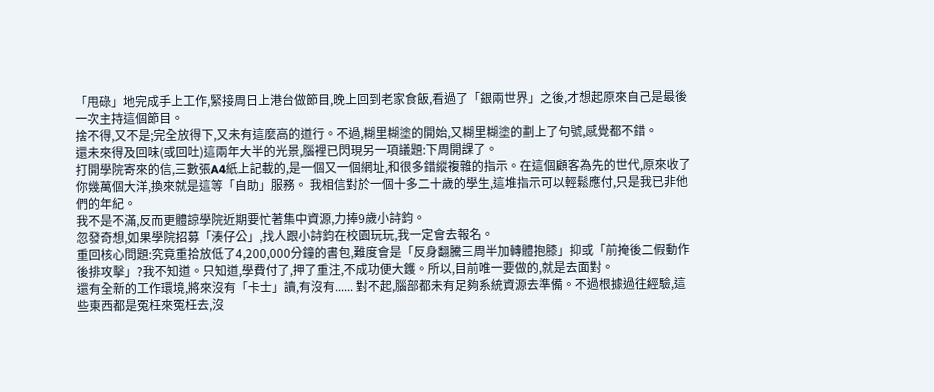「甩碌」地完成手上工作,緊接周日上港台做節目,晚上回到老家食飯,看過了「銀兩世界」之後,才想起原來自己是最後一次主持這個節目。
捨不得,又不是;完全放得下,又未有這麼高的道行。不過,糊里糊塗的開始,又糊里糊塗的劃上了句號,感覺都不錯。
還未來得及回味(或回吐)這兩年大半的光景,腦裡已閃現另一項議題:下周開課了。
打開學院寄來的信,三數張A4紙上記載的,是一個又一個網址,和很多錯縱複雜的指示。在這個顧客為先的世代,原來收了你幾萬個大洋,換來就是這等「自助」服務。 我相信對於一個十多二十歲的學生,這堆指示可以輕鬆應付,只是我已非他們的年紀。
我不是不滿,反而更體諒學院近期要忙著集中資源,力捧9歲小詩鈞。
忽發奇想,如果學院招募「湊仔公」,找人跟小詩鈞在校園玩玩,我一定會去報名。
重回核心問題:究竟重拾放低了4,200,000分鐘的書包,難度會是「反身翻騰三周半加轉體抱膝」抑或「前掩後二假動作後排攻擊」?我不知道。只知道,學費付了,押了重注,不成功便大鑊。所以,目前唯一要做的,就是去面對。
還有全新的工作環境,將來沒有「卡士」讀,有沒有...... 對不起,腦部都未有足夠系統資源去準備。不過根據過往經驗,這些東西都是冤枉來冤枉去,沒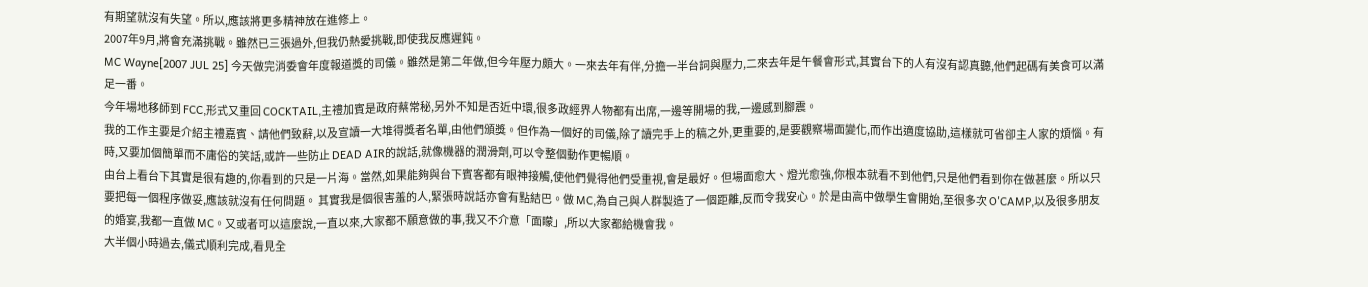有期望就沒有失望。所以,應該將更多精神放在進修上。
2007年9月,將會充滿挑戰。雖然已三張過外,但我仍熱愛挑戰,即使我反應遲鈍。
MC Wayne[2007 JUL 25] 今天做完消委會年度報道獎的司儀。雖然是第二年做,但今年壓力頗大。一來去年有伴,分擔一半台詞與壓力,二來去年是午餐會形式,其實台下的人有沒有認真聽,他們起碼有美食可以滿足一番。
今年場地移師到 FCC,形式又重回 COCKTAIL,主禮加賓是政府蔡常秘,另外不知是否近中環,很多政經界人物都有出席,一邊等開場的我,一邊感到腳震。
我的工作主要是介紹主禮嘉賓、請他們致辭,以及宣讀一大堆得獎者名單,由他們頒獎。但作為一個好的司儀,除了讀完手上的稿之外,更重要的,是要觀察場面變化,而作出適度協助,這樣就可省卻主人家的煩惱。有時,又要加個簡單而不庸俗的笑話,或許一些防止 DEAD AIR的說話,就像機器的潤滑劑,可以令整個動作更暢順。
由台上看台下其實是很有趣的,你看到的只是一片海。當然,如果能夠與台下賓客都有眼神接觸,使他們覺得他們受重視,會是最好。但場面愈大、燈光愈強,你根本就看不到他們,只是他們看到你在做甚麼。所以只要把每一個程序做妥,應該就沒有任何問題。 其實我是個很害羞的人,緊張時說話亦會有點結巴。做 MC,為自己與人群製造了一個距離,反而令我安心。於是由高中做學生會開始,至很多次 O'CAMP,以及很多朋友的婚宴,我都一直做 MC。又或者可以這麼說,一直以來,大家都不願意做的事,我又不介意「面矇」,所以大家都給機會我。
大半個小時過去,儀式順利完成,看見全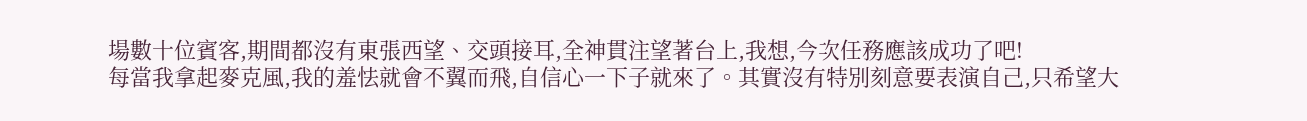場數十位賓客,期間都沒有東張西望、交頭接耳,全神貫注望著台上,我想,今次任務應該成功了吧!
每當我拿起麥克風,我的羞怯就會不翼而飛,自信心一下子就來了。其實沒有特別刻意要表演自己,只希望大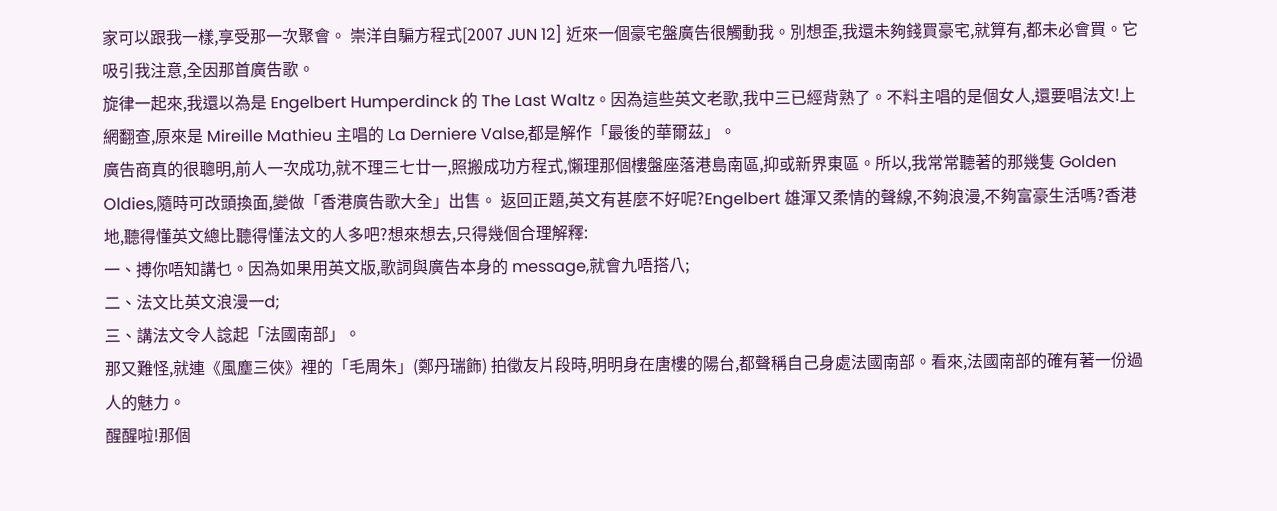家可以跟我一樣,享受那一次聚會。 崇洋自騙方程式[2007 JUN 12] 近來一個豪宅盤廣告很觸動我。別想歪,我還未夠錢買豪宅,就算有,都未必會買。它吸引我注意,全因那首廣告歌。
旋律一起來,我還以為是 Engelbert Humperdinck 的 The Last Waltz。因為這些英文老歌,我中三已經背熟了。不料主唱的是個女人,還要唱法文!上網翻查,原來是 Mireille Mathieu 主唱的 La Derniere Valse,都是解作「最後的華爾茲」。
廣告商真的很聰明,前人一次成功,就不理三七廿一,照搬成功方程式,懶理那個樓盤座落港島南區,抑或新界東區。所以,我常常聽著的那幾隻 Golden Oldies,隨時可改頭換面,變做「香港廣告歌大全」出售。 返回正題,英文有甚麼不好呢?Engelbert 雄渾又柔情的聲線,不夠浪漫,不夠富豪生活嗎?香港地,聽得懂英文總比聽得懂法文的人多吧?想來想去,只得幾個合理解釋:
一、搏你唔知講乜。因為如果用英文版,歌詞與廣告本身的 message,就會九唔搭八;
二、法文比英文浪漫一d;
三、講法文令人諗起「法國南部」。
那又難怪,就連《風塵三俠》裡的「毛周朱」(鄭丹瑞飾) 拍徵友片段時,明明身在唐樓的陽台,都聲稱自己身處法國南部。看來,法國南部的確有著一份過人的魅力。
醒醒啦!那個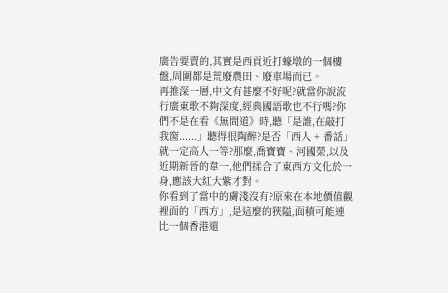廣告要賣的,其實是西貢近打蠔墩的一個樓盤,周圍都是荒廢農田、廢車場而已。
再推深一層,中文有甚麼不好呢?就當你說流行廣東歌不夠深度,經典國語歌也不行嗎?你們不是在看《無間道》時,聽「是誰,在敲打我窗......」聽得很陶醉?是否「西人 + 番話」就一定高人一等?那麼,喬寶寶、河國榮,以及近期新晉的韋一,他們揉合了東西方文化於一身,應該大紅大紫才對。
你看到了當中的膚淺沒有?原來在本地價值觀裡面的「西方」,是這麼的狹隘,面積可能連比一個香港還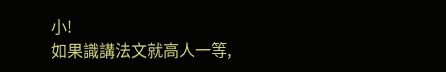小!
如果識講法文就高人一等,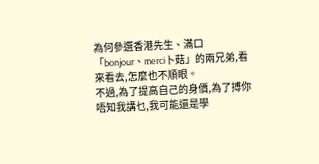為何參選香港先生、滿口「bonjour、merci卜菇」的兩兄弟,看來看去,怎麼也不順眼。
不過,為了提高自己的身價,為了搏你唔知我講乜,我可能還是學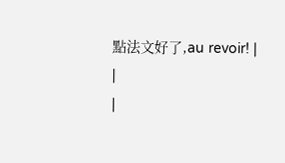點法文好了,au revoir! |
|
|